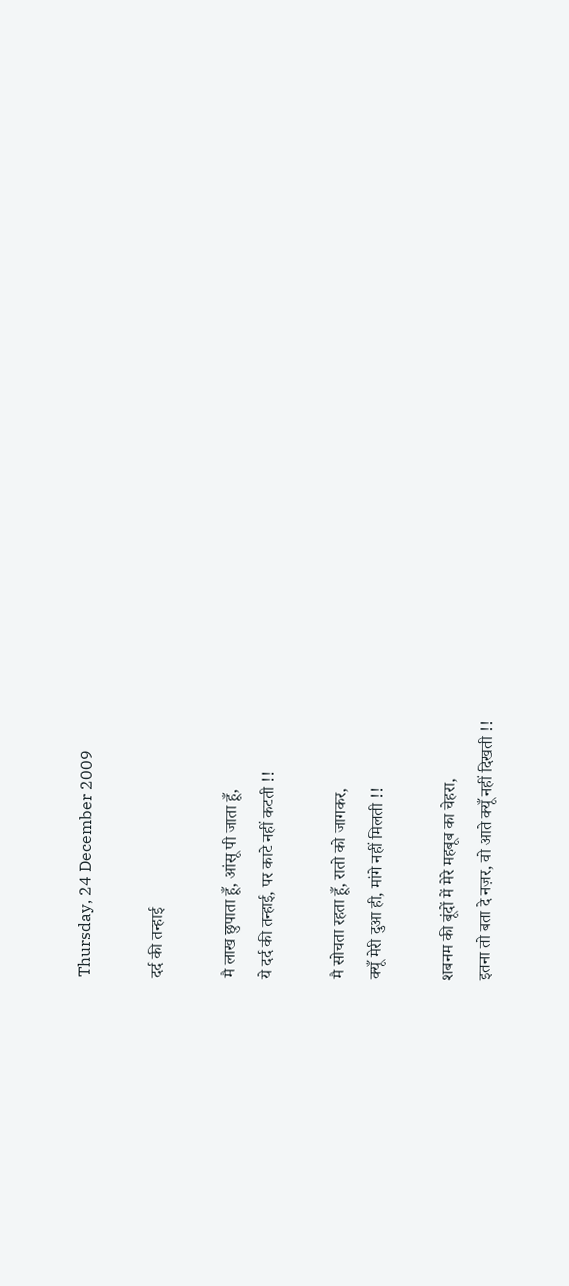Thursday, 24 December 2009

दर्द की तन्हाई

मै लाख छुपाता हूँ, आंसू पी जाता हूँ,
ये दर्द की तन्हाई, पर काटे नहीं कटती !!

मै सोचता रहता हूँ, रातो को जागकर,
क्यूँ मेरी दुआ ही, मांगे नहीं मिलती !!

शबनम की बूंदों में मेरे महबूब का चेहरा,
इतना तो बता दे नज़र, वो आते क्यूँ नहीं दिखती !!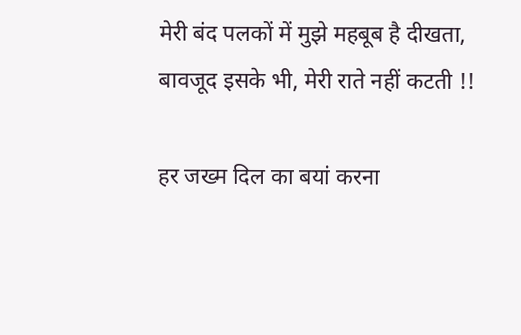मेरी बंद पलकों में मुझे महबूब है दीखता,
बावजूद इसके भी, मेरी राते नहीं कटती !!

हर जख्म दिल का बयां करना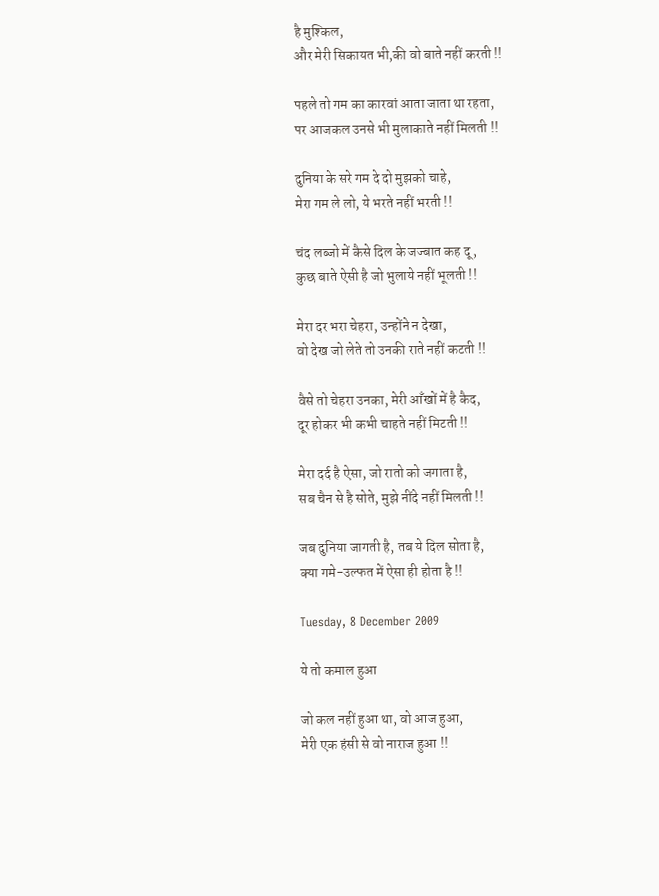है मुश्किल,
और मेरी सिकायत भी,की वो बाते नहीं करती !!

पहले तो गम का कारवां आता जाता था रहता,
पर आजकल उनसे भी मुलाकाते नहीं मिलती !!

दुनिया के सरे गम दे दो मुझको चाहे,
मेरा गम ले लो, ये भरते नहीं भरती !!

चंद लब्जो में कैसे दिल के जज्बात कह दू,
कुछ बाते ऐसी है जो भुलाये नहीं भूलती !!

मेरा दर भरा चेहरा, उन्होंने न देखा,
वो देख जो लेते तो उनकी राते नहीं कटती !!

वैसे तो चेहरा उनका, मेरी आँखों में है कैद,
दूर होकर भी कभी चाहते नहीं मिटती !!

मेरा दर्द है ऐसा, जो रातो को जगाता है,
सब चैन से है सोते, मुझे नींदे नहीं मिलती !!

जब दुनिया जागती है, तब ये दिल सोता है,
क्या गमे-उल्फत में ऐसा ही होता है !!

Tuesday, 8 December 2009

ये तो कमाल हुआ

जो कल नहीं हुआ था, वो आज हुआ,
मेरी एक हंसी से वो नाराज हुआ !!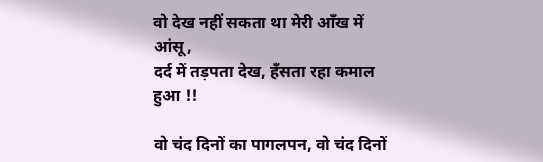वो देख नहीं सकता था मेरी आँख में आंसू,
दर्द में तड़पता देख, हँसता रहा कमाल हुआ !!

वो चंद दिनों का पागलपन, वो चंद दिनों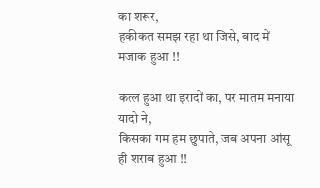का शरूर,
हकीकत समझ रहा था जिसे, बाद में मजाक हुआ !!

कत्ल हुआ था इरादों का, पर मातम मनाया यादो ने,
किसका गम हम छुपाते, जब अपना आंसू ही शराब हुआ !!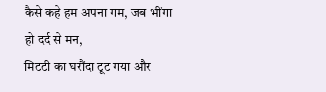कैसे कहे हम अपना गम, जब भींगा हो दर्द से मन,
मिटटी का घरौंदा टूट गया और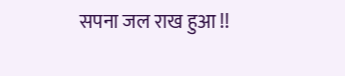सपना जल राख हुआ !!